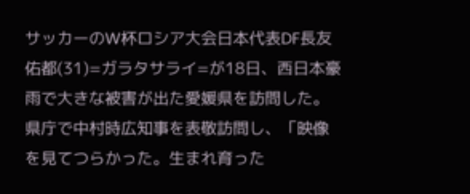サッカーのW杯ロシア大会日本代表DF長友佑都(31)=ガラタサライ=が18日、西日本豪雨で大きな被害が出た愛媛県を訪問した。県庁で中村時広知事を表敬訪問し、「映像を見てつらかった。生まれ育った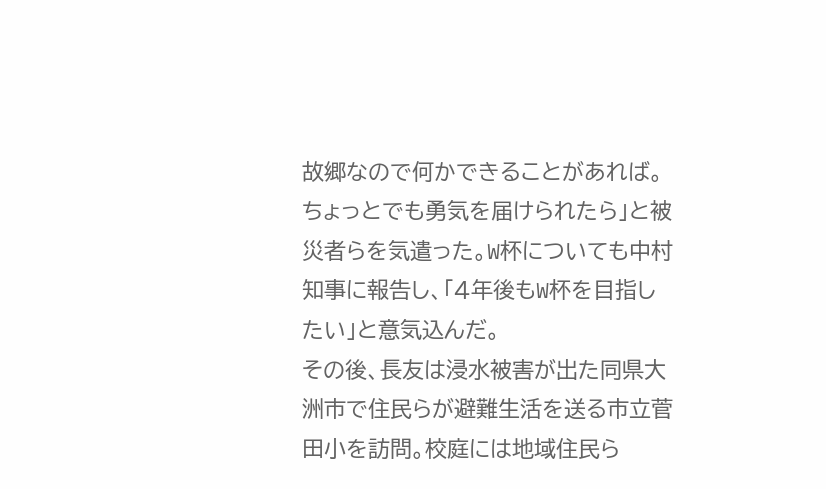故郷なので何かできることがあれば。ちょっとでも勇気を届けられたら」と被災者らを気遣った。W杯についても中村知事に報告し、「4年後もW杯を目指したい」と意気込んだ。
その後、長友は浸水被害が出た同県大洲市で住民らが避難生活を送る市立菅田小を訪問。校庭には地域住民ら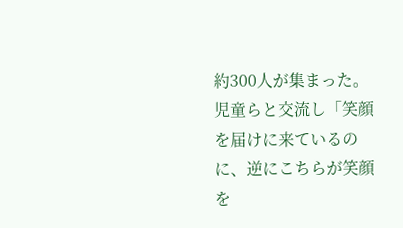約300人が集まった。児童らと交流し「笑顔を届けに来ているのに、逆にこちらが笑顔を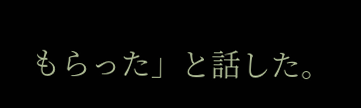もらった」と話した。